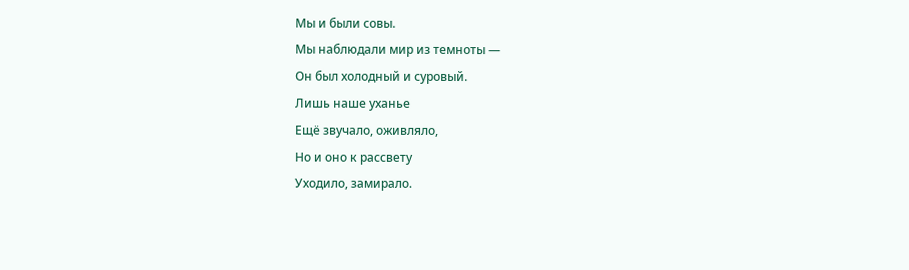Мы и были совы.
Мы наблюдали мир из темноты —
Он был холодный и суровый.
Лишь наше уханье
Ещё звучало, оживляло,
Но и оно к рассвету
Уходило, замирало.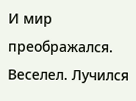И мир преображался.
Веселел. Лучился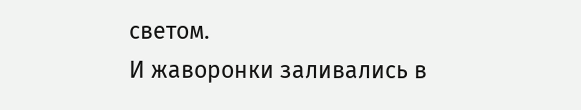светом.
И жаворонки заливались в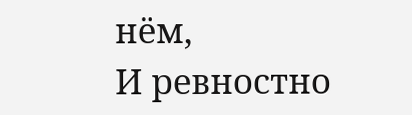нём,
И ревностно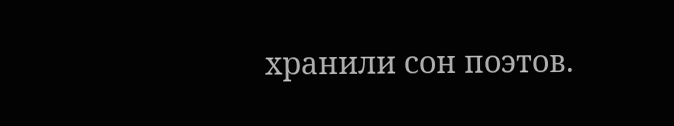хранили сон поэтов.